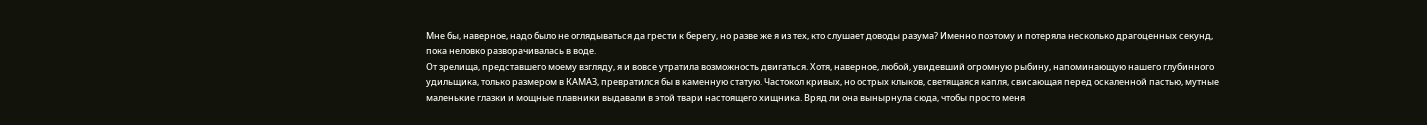Мне бы, наверное, надо было не оглядываться да грести к берегу, но разве же я из тех, кто слушает доводы разума? Именно поэтому и потеряла несколько драгоценных секунд, пока неловко разворачивалась в воде.
От зрелища, представшего моему взгляду, я и вовсе утратила возможность двигаться. Хотя, наверное, любой, увидевший огромную рыбину, напоминающую нашего глубинного удильщика, только размером в КАМАЗ, превратился бы в каменную статую. Частокол кривых, но острых клыков, светящаяся капля, свисающая перед оскаленной пастью, мутные маленькие глазки и мощные плавники выдавали в этой твари настоящего хищника. Вряд ли она вынырнула сюда, чтобы просто меня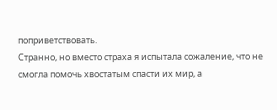поприветствовать.
Странно, но вместо страха я испытала сожаление, что не смогла помочь хвостатым спасти их мир, а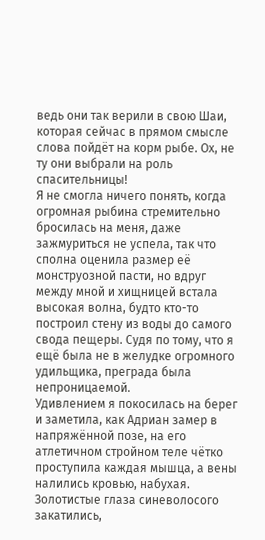ведь они так верили в свою Шаи, которая сейчас в прямом смысле слова пойдёт на корм рыбе. Ох, не ту они выбрали на роль спасительницы!
Я не смогла ничего понять, когда огромная рыбина стремительно бросилась на меня, даже зажмуриться не успела, так что сполна оценила размер её монструозной пасти, но вдруг между мной и хищницей встала высокая волна, будто кто-то построил стену из воды до самого свода пещеры. Судя по тому, что я ещё была не в желудке огромного удильщика, преграда была непроницаемой.
Удивлением я покосилась на берег и заметила, как Адриан замер в напряжённой позе, на его атлетичном стройном теле чётко проступила каждая мышца, а вены налились кровью, набухая. Золотистые глаза синеволосого закатились,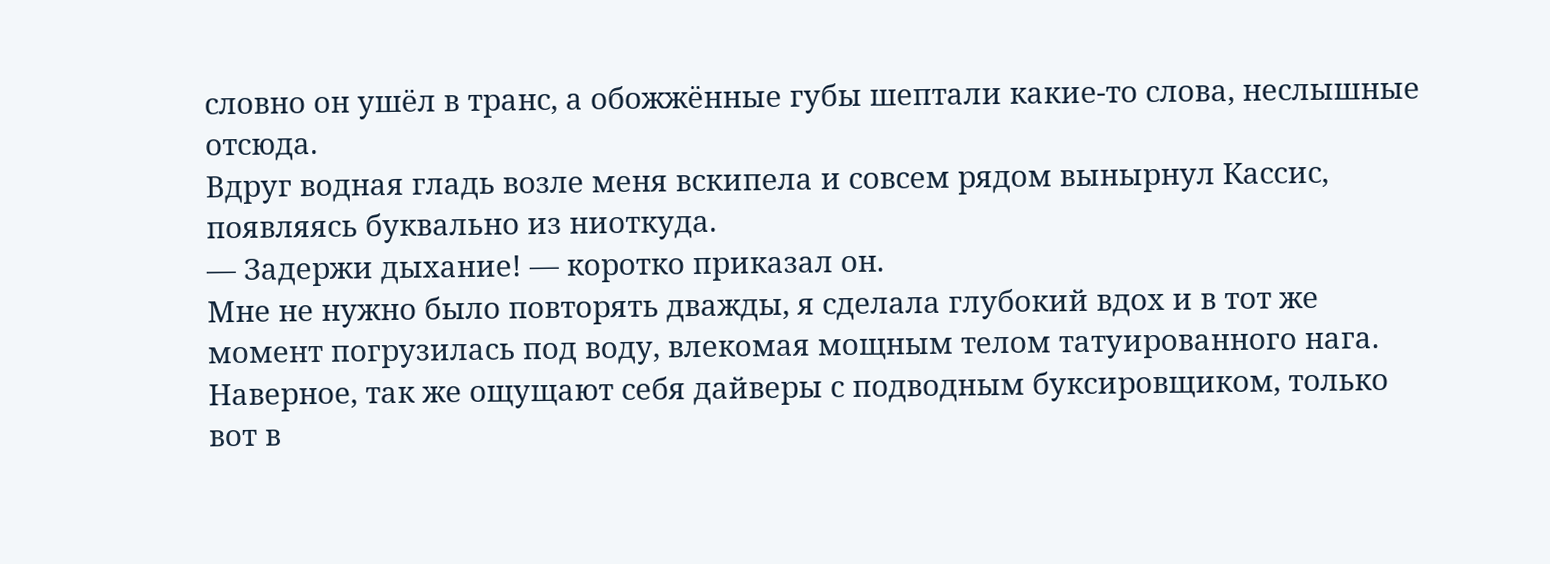словно он ушёл в транс, а обожжённые губы шептали какие-то слова, неслышные отсюда.
Вдруг водная гладь возле меня вскипела и совсем рядом вынырнул Кассис, появляясь буквально из ниоткуда.
— Задержи дыхание! — коротко приказал он.
Мне не нужно было повторять дважды, я сделала глубокий вдох и в тот же момент погрузилась под воду, влекомая мощным телом татуированного нага. Наверное, так же ощущают себя дайверы с подводным буксировщиком, только вот в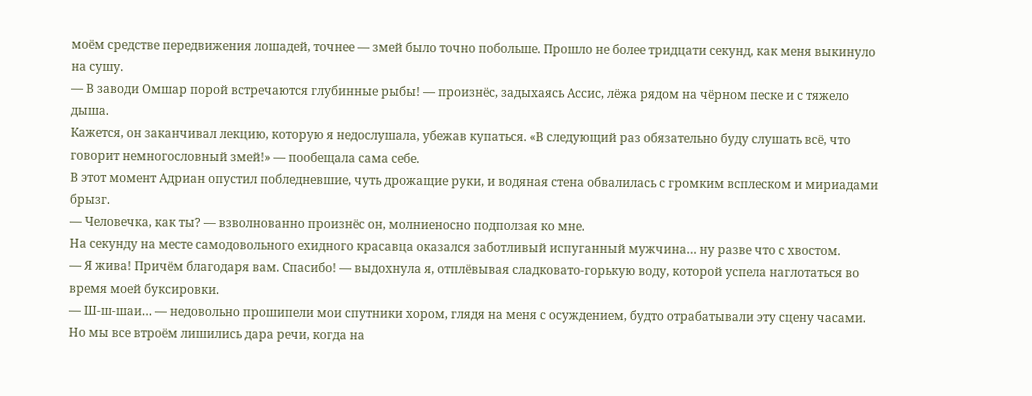моём средстве передвижения лошадей, точнее — змей было точно побольше. Прошло не более тридцати секунд, как меня выкинуло на сушу.
— В заводи Омшар порой встречаются глубинные рыбы! — произнёс, задыхаясь Ассис, лёжа рядом на чёрном песке и с тяжело дыша.
Кажется, он заканчивал лекцию, которую я недослушала, убежав купаться. «В следующий раз обязательно буду слушать всё, что говорит немногословный змей!» — пообещала сама себе.
В этот момент Адриан опустил побледневшие, чуть дрожащие руки, и водяная стена обвалилась с громким всплеском и мириадами брызг.
— Человечка, как ты? — взволнованно произнёс он, молниеносно подползая ко мне.
На секунду на месте самодовольного ехидного красавца оказался заботливый испуганный мужчина… ну разве что с хвостом.
— Я жива! Причём благодаря вам. Спасибо! — выдохнула я, отплёвывая сладковато-горькую воду, которой успела наглотаться во время моей буксировки.
— Ш-ш-шаи… — недовольно прошипели мои спутники хором, глядя на меня с осуждением, будто отрабатывали эту сцену часами.
Но мы все втроём лишились дара речи, когда на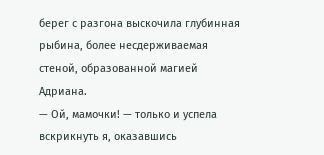берег с разгона выскочила глубинная рыбина, более несдерживаемая стеной, образованной магией Адриана.
— Ой, мамочки! — только и успела вскрикнуть я, оказавшись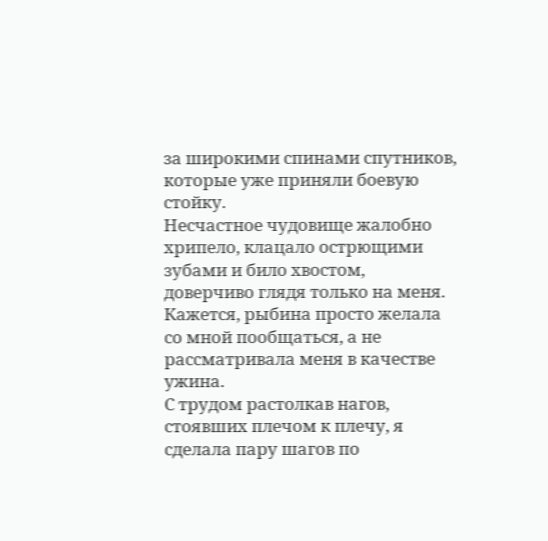за широкими спинами спутников, которые уже приняли боевую стойку.
Несчастное чудовище жалобно хрипело, клацало острющими зубами и било хвостом, доверчиво глядя только на меня. Кажется, рыбина просто желала со мной пообщаться, а не рассматривала меня в качестве ужина.
С трудом растолкав нагов, стоявших плечом к плечу, я сделала пару шагов по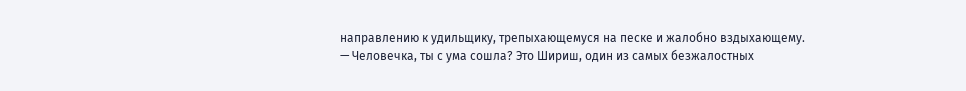направлению к удильщику, трепыхающемуся на песке и жалобно вздыхающему.
— Человечка, ты с ума сошла? Это Шириш, один из самых безжалостных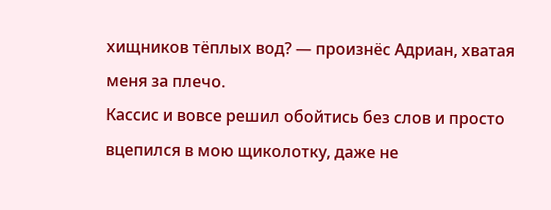хищников тёплых вод? — произнёс Адриан, хватая меня за плечо.
Кассис и вовсе решил обойтись без слов и просто вцепился в мою щиколотку, даже не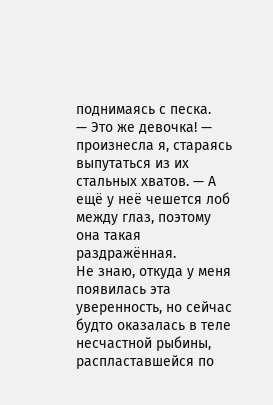поднимаясь с песка.
— Это же девочка! — произнесла я, стараясь выпутаться из их стальных хватов. — А ещё у неё чешется лоб между глаз, поэтому она такая раздражённая.
Не знаю, откуда у меня появилась эта уверенность, но сейчас будто оказалась в теле несчастной рыбины, распластавшейся по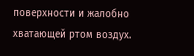поверхности и жалобно хватающей ртом воздух.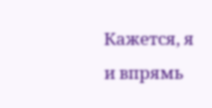Кажется, я и впрямь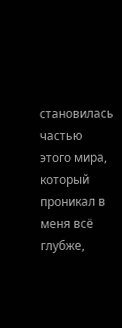становилась частью этого мира, который проникал в меня всё глубже,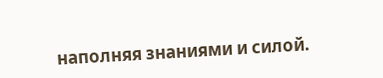наполняя знаниями и силой.